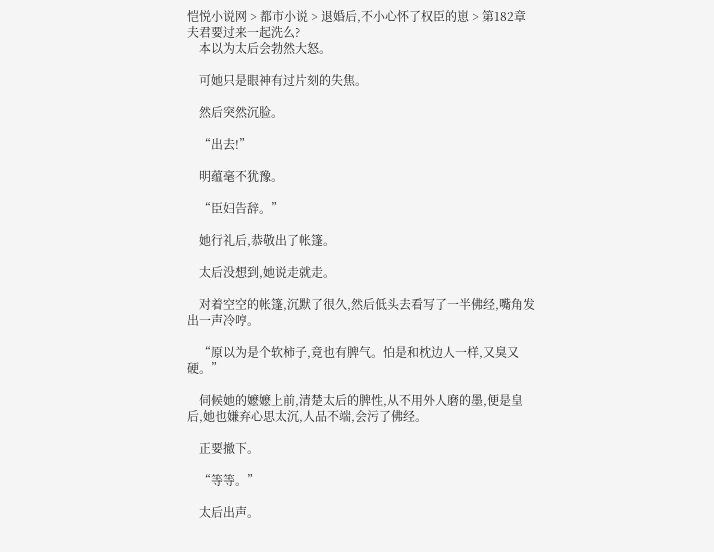恺悦小说网 > 都市小说 > 退婚后,不小心怀了权臣的崽 > 第182章 夫君要过来一起洗么?
    本以为太后会勃然大怒。

    可她只是眼神有过片刻的失焦。

    然后突然沉脸。

    “出去!”

    明蕴毫不犹豫。

    “臣妇告辞。”

    她行礼后,恭敬出了帐篷。

    太后没想到,她说走就走。

    对着空空的帐篷,沉默了很久,然后低头去看写了一半佛经,嘴角发出一声冷哼。

    “原以为是个软柿子,竟也有脾气。怕是和枕边人一样,又臭又硬。”

    伺候她的嬷嬷上前,清楚太后的脾性,从不用外人磨的墨,便是皇后,她也嫌弃心思太沉,人品不端,会污了佛经。

    正要撤下。

    “等等。”

    太后出声。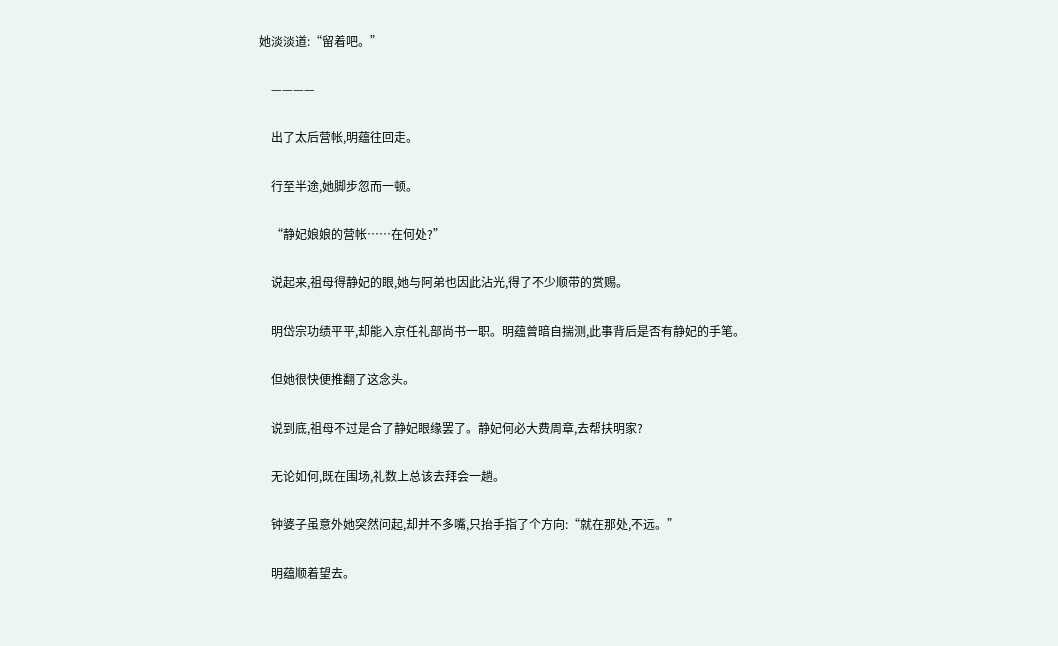她淡淡道:“留着吧。”

    ————

    出了太后营帐,明蕴往回走。

    行至半途,她脚步忽而一顿。

    “静妃娘娘的营帐……在何处?”

    说起来,祖母得静妃的眼,她与阿弟也因此沾光,得了不少顺带的赏赐。

    明岱宗功绩平平,却能入京任礼部尚书一职。明蕴曾暗自揣测,此事背后是否有静妃的手笔。

    但她很快便推翻了这念头。

    说到底,祖母不过是合了静妃眼缘罢了。静妃何必大费周章,去帮扶明家?

    无论如何,既在围场,礼数上总该去拜会一趟。

    钟婆子虽意外她突然问起,却并不多嘴,只抬手指了个方向:“就在那处,不远。”

    明蕴顺着望去。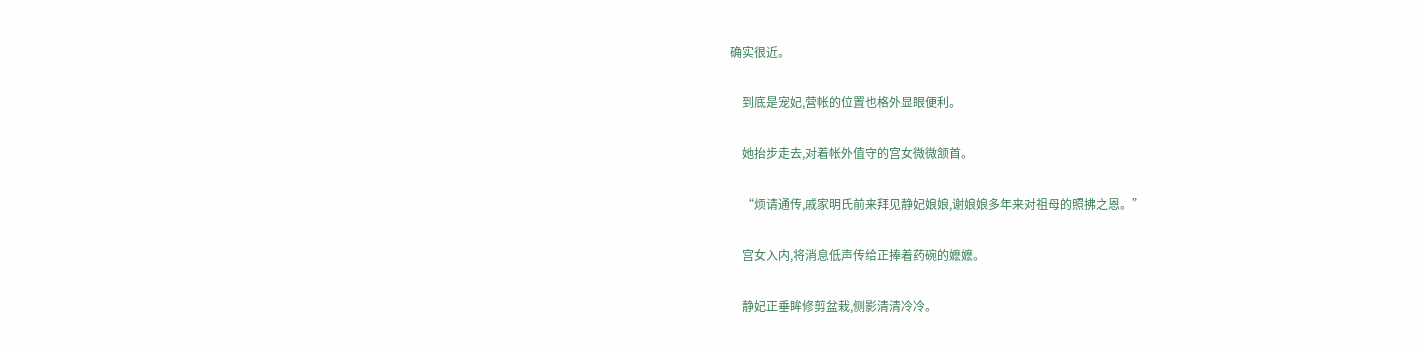确实很近。

    到底是宠妃,营帐的位置也格外显眼便利。

    她抬步走去,对着帐外值守的宫女微微颔首。

    “烦请通传,戚家明氏前来拜见静妃娘娘,谢娘娘多年来对祖母的照拂之恩。”

    宫女入内,将消息低声传给正捧着药碗的嬷嬷。

    静妃正垂眸修剪盆栽,侧影清清冷冷。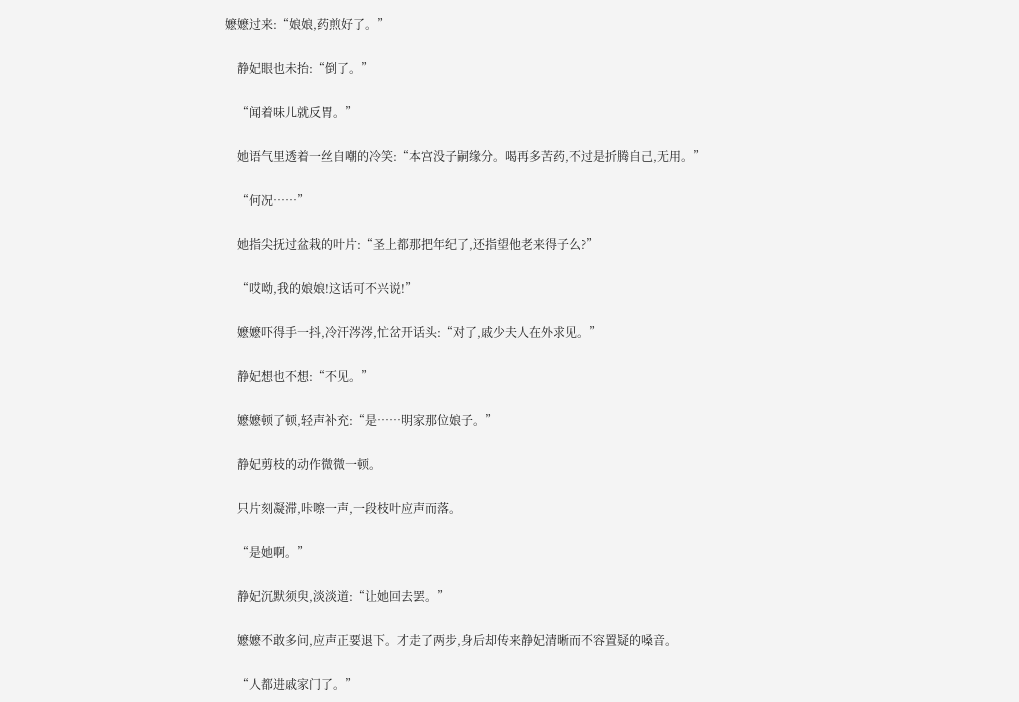嬷嬷过来:“娘娘,药煎好了。”

    静妃眼也未抬:“倒了。”

    “闻着味儿就反胃。”

    她语气里透着一丝自嘲的冷笑:“本宫没子嗣缘分。喝再多苦药,不过是折腾自己,无用。”

    “何况……”

    她指尖抚过盆栽的叶片:“圣上都那把年纪了,还指望他老来得子么?”

    “哎呦,我的娘娘!这话可不兴说!”

    嬷嬷吓得手一抖,冷汗涔涔,忙岔开话头:“对了,戚少夫人在外求见。”

    静妃想也不想:“不见。”

    嬷嬷顿了顿,轻声补充:“是……明家那位娘子。”

    静妃剪枝的动作微微一顿。

    只片刻凝滞,咔嚓一声,一段枝叶应声而落。

    “是她啊。”

    静妃沉默须臾,淡淡道:“让她回去罢。”

    嬷嬷不敢多问,应声正要退下。才走了两步,身后却传来静妃清晰而不容置疑的嗓音。

    “人都进戚家门了。”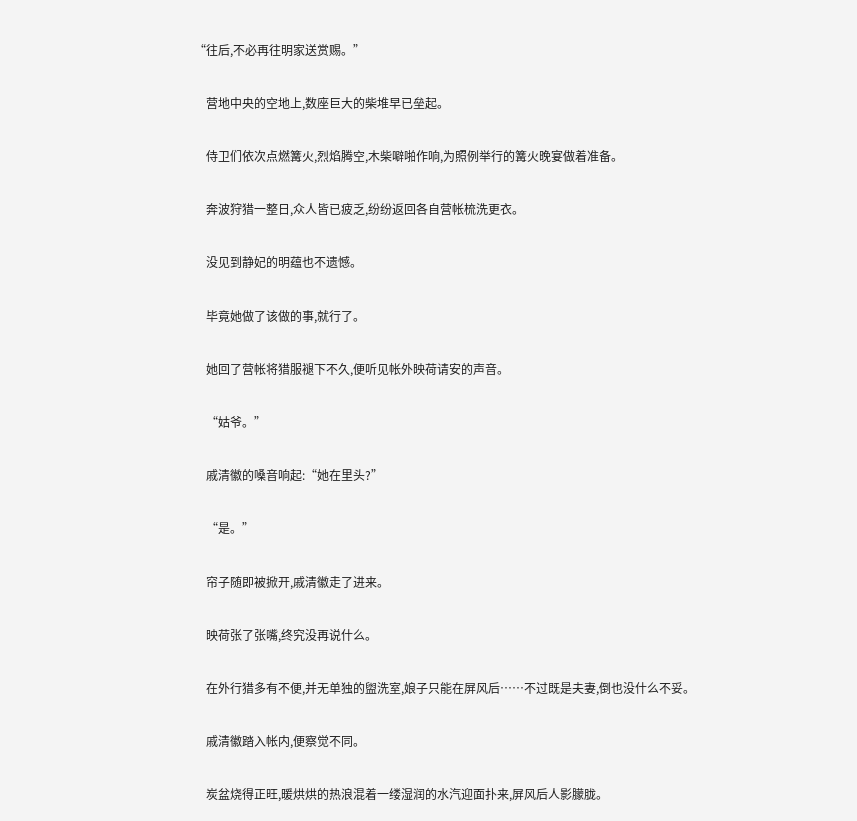“往后,不必再往明家送赏赐。”

    营地中央的空地上,数座巨大的柴堆早已垒起。

    侍卫们依次点燃篝火,烈焰腾空,木柴噼啪作响,为照例举行的篝火晚宴做着准备。

    奔波狩猎一整日,众人皆已疲乏,纷纷返回各自营帐梳洗更衣。

    没见到静妃的明蕴也不遗憾。

    毕竟她做了该做的事,就行了。

    她回了营帐将猎服褪下不久,便听见帐外映荷请安的声音。

    “姑爷。”

    戚清徽的嗓音响起:“她在里头?”

    “是。”

    帘子随即被掀开,戚清徽走了进来。

    映荷张了张嘴,终究没再说什么。

    在外行猎多有不便,并无单独的盥洗室,娘子只能在屏风后……不过既是夫妻,倒也没什么不妥。

    戚清徽踏入帐内,便察觉不同。

    炭盆烧得正旺,暖烘烘的热浪混着一缕湿润的水汽迎面扑来,屏风后人影朦胧。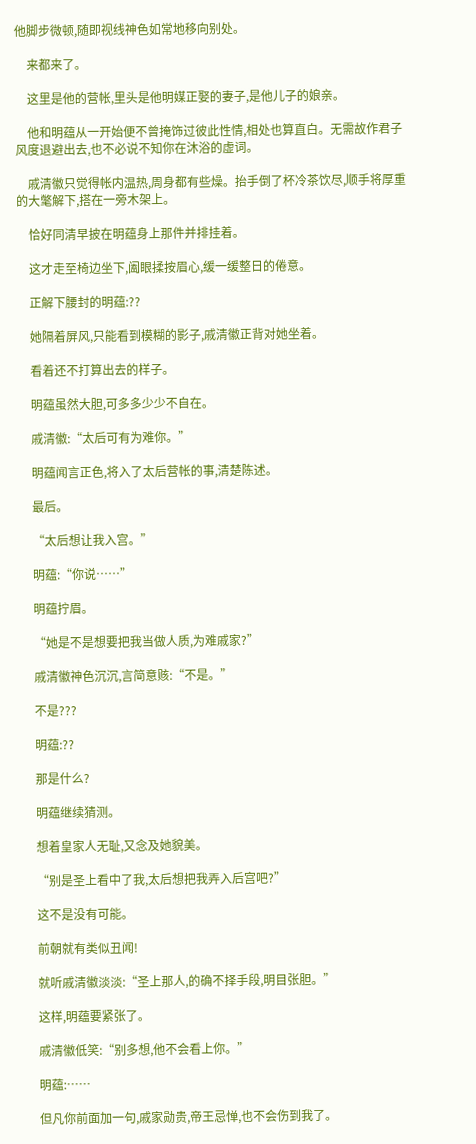他脚步微顿,随即视线神色如常地移向别处。

    来都来了。

    这里是他的营帐,里头是他明媒正娶的妻子,是他儿子的娘亲。

    他和明蕴从一开始便不曾掩饰过彼此性情,相处也算直白。无需故作君子风度退避出去,也不必说不知你在沐浴的虚词。

    戚清徽只觉得帐内温热,周身都有些燥。抬手倒了杯冷茶饮尽,顺手将厚重的大氅解下,搭在一旁木架上。

    恰好同清早披在明蕴身上那件并排挂着。

    这才走至椅边坐下,阖眼揉按眉心,缓一缓整日的倦意。

    正解下腰封的明蕴:??

    她隔着屏风,只能看到模糊的影子,戚清徽正背对她坐着。

    看着还不打算出去的样子。

    明蕴虽然大胆,可多多少少不自在。

    戚清徽:“太后可有为难你。”

    明蕴闻言正色,将入了太后营帐的事,清楚陈述。

    最后。

    “太后想让我入宫。”

    明蕴:“你说……”

    明蕴拧眉。

    “她是不是想要把我当做人质,为难戚家?”

    戚清徽神色沉沉,言简意赅:“不是。”

    不是???

    明蕴:??

    那是什么?

    明蕴继续猜测。

    想着皇家人无耻,又念及她貌美。

    “别是圣上看中了我,太后想把我弄入后宫吧?”

    这不是没有可能。

    前朝就有类似丑闻!

    就听戚清徽淡淡:“圣上那人,的确不择手段,明目张胆。”

    这样,明蕴要紧张了。

    戚清徽低笑:“别多想,他不会看上你。”

    明蕴:……

    但凡你前面加一句,戚家勋贵,帝王忌惮,也不会伤到我了。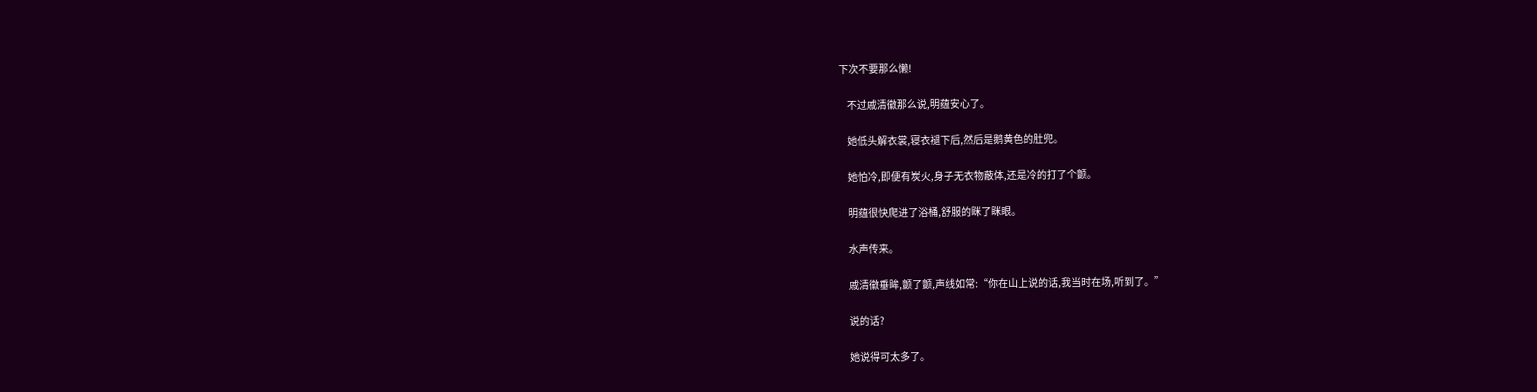下次不要那么懒!

    不过戚清徽那么说,明蕴安心了。

    她低头解衣裳,寝衣褪下后,然后是鹅黄色的肚兜。

    她怕冷,即便有炭火,身子无衣物蔽体,还是冷的打了个颤。

    明蕴很快爬进了浴桶,舒服的眯了眯眼。

    水声传来。

    戚清徽垂眸,颤了颤,声线如常:“你在山上说的话,我当时在场,听到了。”

    说的话?

    她说得可太多了。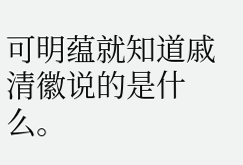可明蕴就知道戚清徽说的是什么。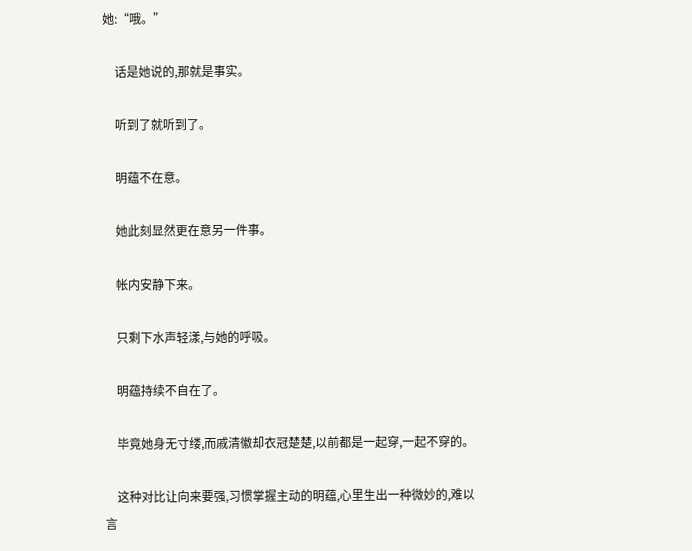她:“哦。”

    话是她说的,那就是事实。

    听到了就听到了。

    明蕴不在意。

    她此刻显然更在意另一件事。

    帐内安静下来。

    只剩下水声轻漾,与她的呼吸。

    明蕴持续不自在了。

    毕竟她身无寸缕,而戚清徽却衣冠楚楚,以前都是一起穿,一起不穿的。

    这种对比让向来要强,习惯掌握主动的明蕴,心里生出一种微妙的,难以言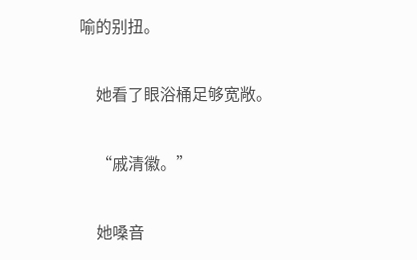喻的别扭。

    她看了眼浴桶足够宽敞。

    “戚清徽。”

    她嗓音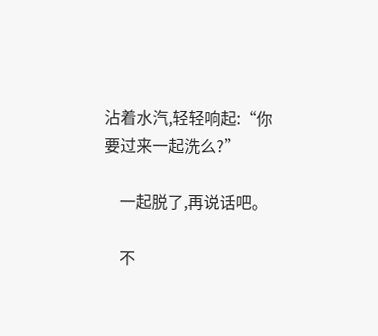沾着水汽,轻轻响起:“你要过来一起洗么?”

    一起脱了,再说话吧。

    不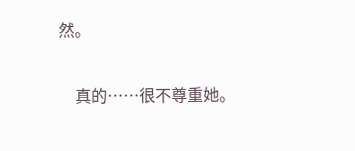然。

    真的……很不尊重她。